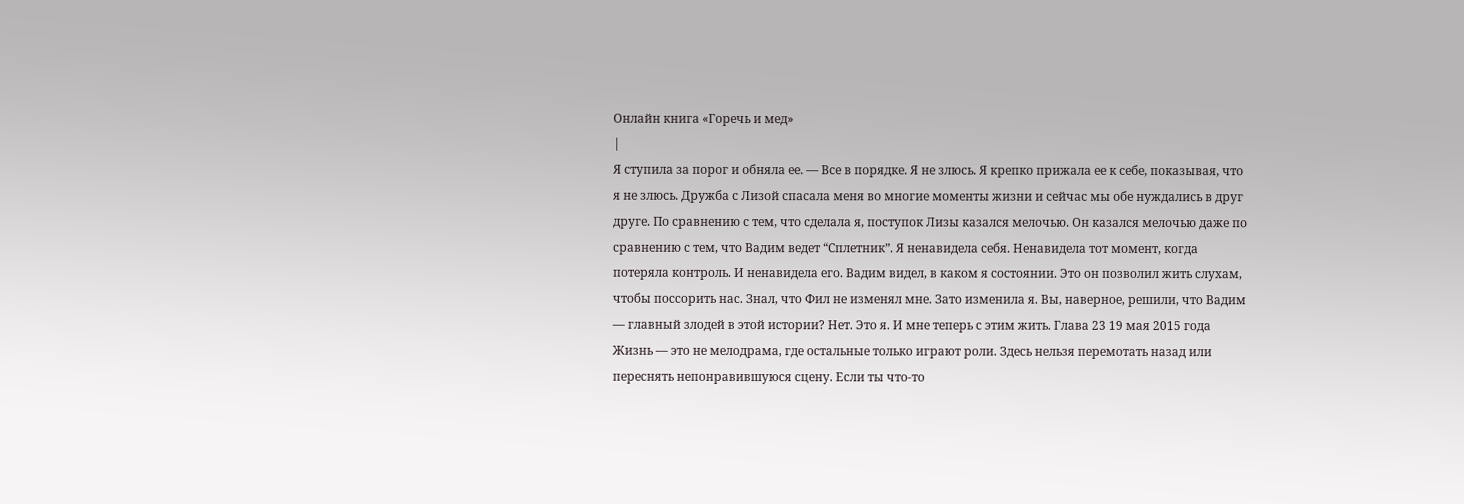Онлайн книга «Горечь и мед»
|
Я ступила за порог и обняла ее. — Все в порядке. Я не злюсь. Я крепко прижала ее к себе, показывая, что я не злюсь. Дружба с Лизой спасала меня во многие моменты жизни и сейчас мы обе нуждались в друг друге. По сравнению с тем, что сделала я, поступок Лизы казался мелочью. Он казался мелочью даже по сравнению с тем, что Вадим ведет “Сплетник”. Я ненавидела себя. Ненавидела тот момент, когда потеряла контроль. И ненавидела его. Вадим видел, в каком я состоянии. Это он позволил жить слухам, чтобы поссорить нас. Знал, что Фил не изменял мне. Зато изменила я. Вы, наверное, решили, что Вадим — главный злодей в этой истории? Нет. Это я. И мне теперь с этим жить. Глава 23 19 мая 2015 года Жизнь — это не мелодрама, где остальные только играют роли. Здесь нельзя перемотать назад или переснять непонравившуюся сцену. Если ты что-то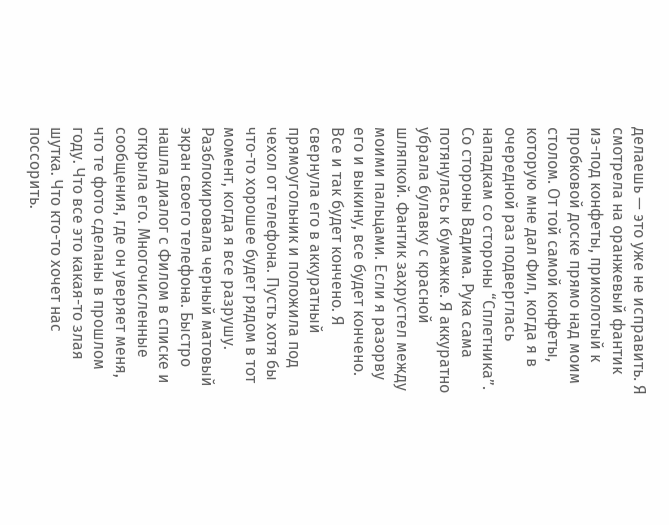делаешь — это уже не исправить. Я смотрела на оранжевый фантик из-под конфеты, приколотый к пробковой доске прямо над моим столом. От той самой конфеты, которую мне дал Фил, когда я в очередной раз подверглась нападкам со стороны “Сплетника”. Со стороны Вадима. Рука сама потянулась к бумажке. Я аккуратно убрала булавку с красной шляпкой. Фантик захрустел между моими пальцами. Если я разорву его и выкину, все будет кончено. Все и так будет кончено. Я свернула его в аккуратный прямоугольник и положила под чехол от телефона. Пусть хотя бы что-то хорошее будет рядом в тот момент, когда я все разрушу. Разблокировала черный матовый экран своего телефона. Быстро нашла диалог с Филом в списке и открыла его. Многочисленные сообщения, где он уверяет меня, что те фото сделаны в прошлом году. Что все это какая-то злая шутка. Что кто-то хочет нас поссорить.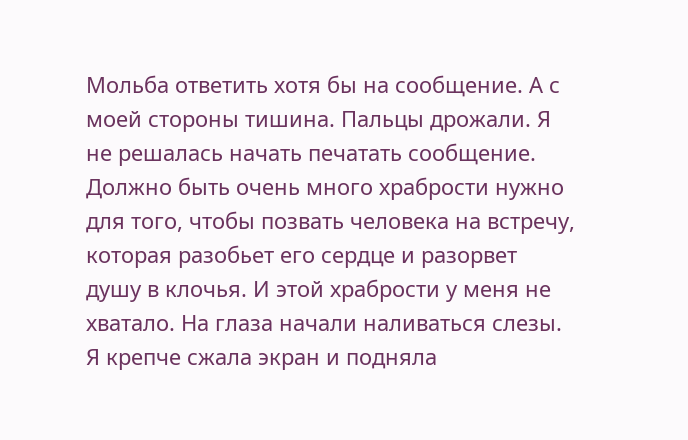Мольба ответить хотя бы на сообщение. А с моей стороны тишина. Пальцы дрожали. Я не решалась начать печатать сообщение. Должно быть очень много храбрости нужно для того, чтобы позвать человека на встречу, которая разобьет его сердце и разорвет душу в клочья. И этой храбрости у меня не хватало. На глаза начали наливаться слезы. Я крепче сжала экран и подняла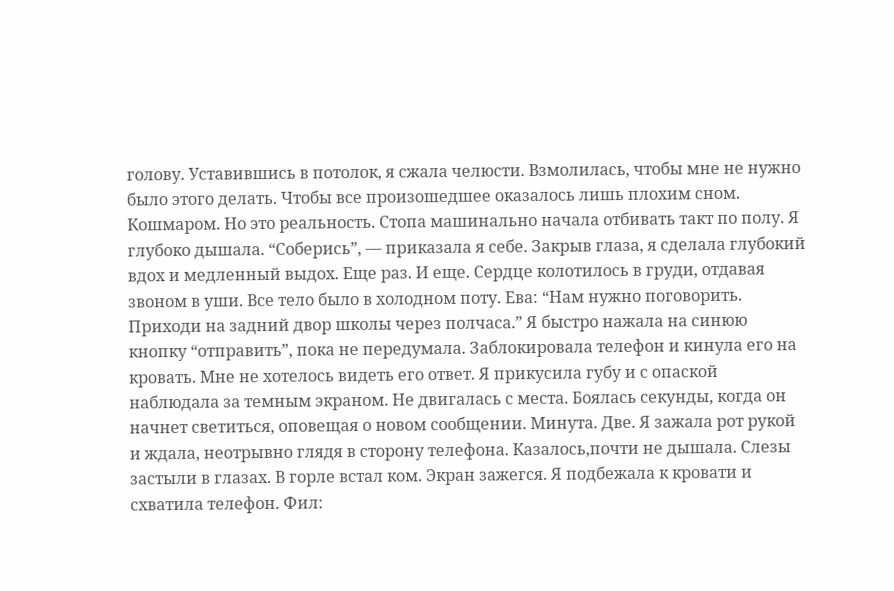голову. Уставившись в потолок, я сжала челюсти. Взмолилась, чтобы мне не нужно было этого делать. Чтобы все произошедшее оказалось лишь плохим сном. Кошмаром. Но это реальность. Стопа машинально начала отбивать такт по полу. Я глубоко дышала. “Соберись”, — приказала я себе. Закрыв глаза, я сделала глубокий вдох и медленный выдох. Еще раз. И еще. Сердце колотилось в груди, отдавая звоном в уши. Все тело было в холодном поту. Ева: “Нам нужно поговорить. Приходи на задний двор школы через полчаса.” Я быстро нажала на синюю кнопку “отправить”, пока не передумала. Заблокировала телефон и кинула его на кровать. Мне не хотелось видеть его ответ. Я прикусила губу и с опаской наблюдала за темным экраном. Не двигалась с места. Боялась секунды, когда он начнет светиться, оповещая о новом сообщении. Минута. Две. Я зажала рот рукой и ждала, неотрывно глядя в сторону телефона. Казалось,почти не дышала. Слезы застыли в глазах. В горле встал ком. Экран зажегся. Я подбежала к кровати и схватила телефон. Фил: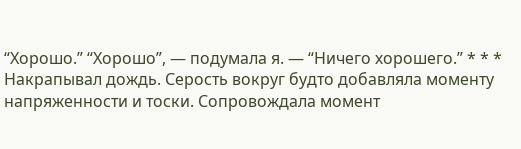“Хорошо.” “Хорошо”, — подумала я. — “Ничего хорошего.” * * * Накрапывал дождь. Серость вокруг будто добавляла моменту напряженности и тоски. Сопровождала момент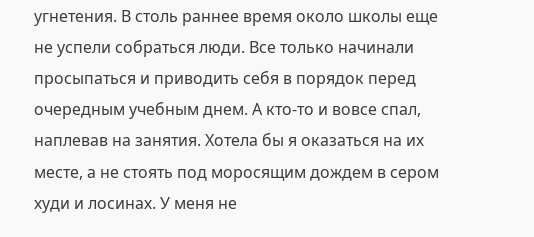угнетения. В столь раннее время около школы еще не успели собраться люди. Все только начинали просыпаться и приводить себя в порядок перед очередным учебным днем. А кто-то и вовсе спал, наплевав на занятия. Хотела бы я оказаться на их месте, а не стоять под моросящим дождем в сером худи и лосинах. У меня не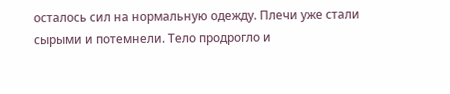осталось сил на нормальную одежду. Плечи уже стали сырыми и потемнели. Тело продрогло и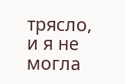трясло, и я не могла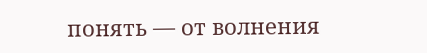понять — от волнения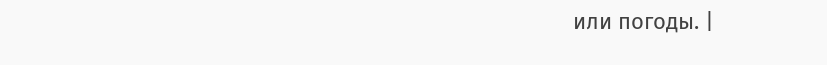или погоды. |